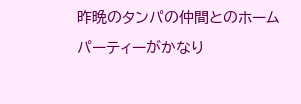昨晩のタンパの仲間とのホームパーティーがかなり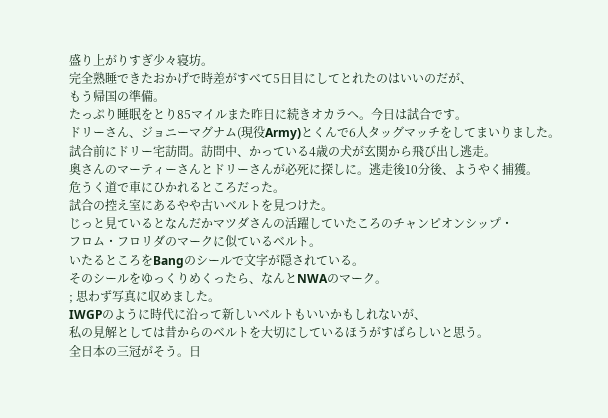盛り上がりすぎ少々寝坊。
完全熟睡できたおかげで時差がすべて5日目にしてとれたのはいいのだが、
もう帰国の準備。
たっぷり睡眠をとり85マイルまた昨日に続きオカラへ。今日は試合です。
ドリーさん、ジョニーマグナム(現役Army)とくんで6人タッグマッチをしてまいりました。
試合前にドリー宅訪問。訪問中、かっている4歳の犬が玄関から飛び出し逃走。
奥さんのマーティーさんとドリーさんが必死に探しに。逃走後10分後、ようやく捕獲。
危うく道で車にひかれるところだった。
試合の控え室にあるやや古いベルトを見つけた。
じっと見ているとなんだかマツダさんの活躍していたころのチャンピオンシップ・
フロム・フロリダのマークに似ているベルト。
いたるところをBangのシールで文字が隠されている。
そのシールをゆっくりめくったら、なんとNWAのマーク。
; 思わず写真に収めました。
IWGPのように時代に沿って新しいベルトもいいかもしれないが、
私の見解としては昔からのベルトを大切にしているほうがすばらしいと思う。
全日本の三冠がそう。日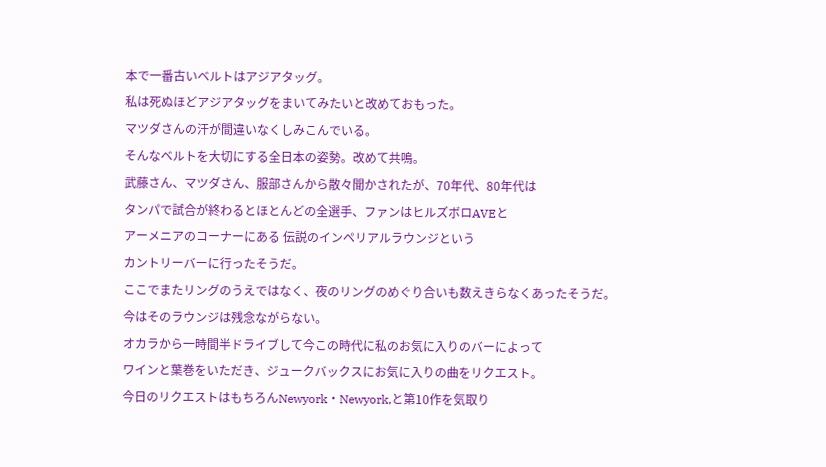本で一番古いベルトはアジアタッグ。
私は死ぬほどアジアタッグをまいてみたいと改めておもった。
マツダさんの汗が間違いなくしみこんでいる。
そんなベルトを大切にする全日本の姿勢。改めて共鳴。
武藤さん、マツダさん、服部さんから散々聞かされたが、70年代、80年代は
タンパで試合が終わるとほとんどの全選手、ファンはヒルズボロAVEと
アーメニアのコーナーにある 伝説のインペリアルラウンジという
カントリーバーに行ったそうだ。
ここでまたリングのうえではなく、夜のリングのめぐり合いも数えきらなくあったそうだ。
今はそのラウンジは残念ながらない。
オカラから一時間半ドライブして今この時代に私のお気に入りのバーによって
ワインと葉巻をいただき、ジュークバックスにお気に入りの曲をリクエスト。
今日のリクエストはもちろんNewyork・Newyork,と第10作を気取り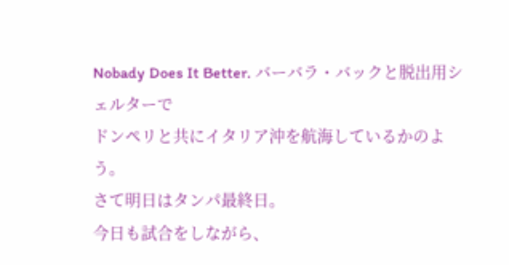Nobady Does It Better. バーバラ・バックと脱出用シェルターで
ドンペリと共にイタリア沖を航海しているかのよう。
さて明日はタンパ最終日。
今日も試合をしながら、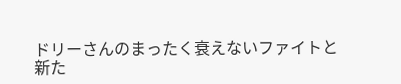ドリーさんのまったく衰えないファイトと
新た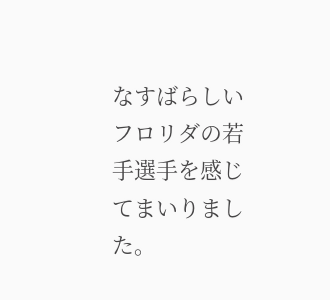なすばらしいフロリダの若手選手を感じてまいりました。